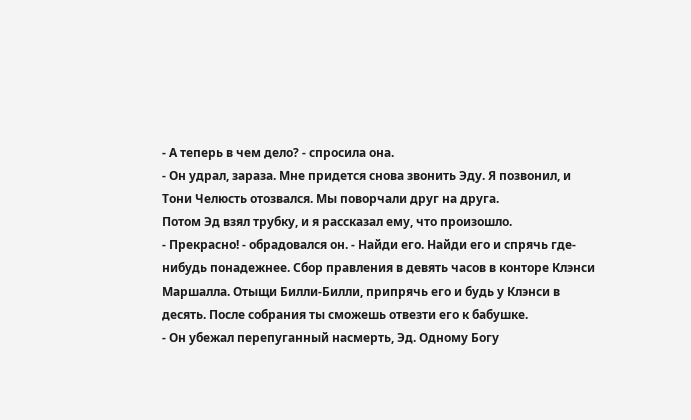- А теперь в чем дело? - спросила она.
- Он удрал, зараза. Мне придется снова звонить Эду. Я позвонил, и Тони Челюсть отозвался. Мы поворчали друг на друга.
Потом Эд взял трубку, и я рассказал ему, что произошло.
- Прекрасно! - обрадовался он. - Найди его. Найди его и спрячь где-нибудь понадежнее. Сбор правления в девять часов в конторе Клэнси Маршалла. Отыщи Билли-Билли, припрячь его и будь у Клэнси в десять. После собрания ты сможешь отвезти его к бабушке.
- Он убежал перепуганный насмерть, Эд. Одному Богу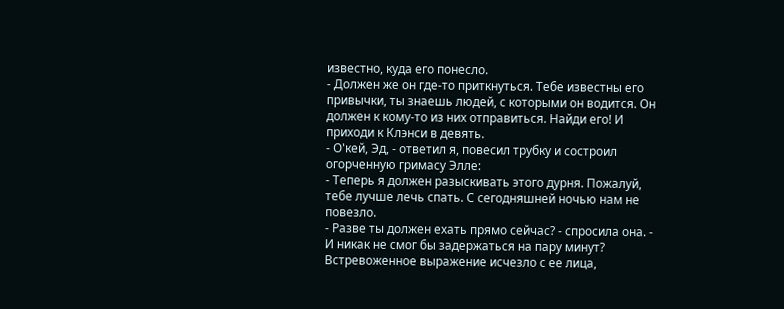известно, куда его понесло.
- Должен же он где-то приткнуться. Тебе известны его привычки, ты знаешь людей, с которыми он водится. Он должен к кому-то из них отправиться. Найди его! И приходи к Клэнси в девять.
- О'кей, Эд, - ответил я, повесил трубку и состроил огорченную гримасу Элле:
- Теперь я должен разыскивать этого дурня. Пожалуй, тебе лучше лечь спать. С сегодняшней ночью нам не повезло.
- Разве ты должен ехать прямо сейчас? - спросила она. - И никак не смог бы задержаться на пару минут?
Встревоженное выражение исчезло с ее лица,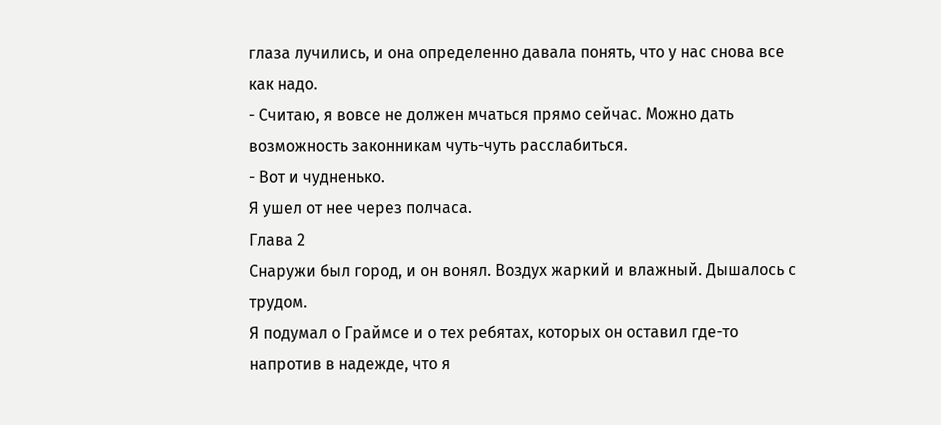глаза лучились, и она определенно давала понять, что у нас снова все как надо.
- Считаю, я вовсе не должен мчаться прямо сейчас. Можно дать возможность законникам чуть-чуть расслабиться.
- Вот и чудненько.
Я ушел от нее через полчаса.
Глава 2
Снаружи был город, и он вонял. Воздух жаркий и влажный. Дышалось с трудом.
Я подумал о Граймсе и о тех ребятах, которых он оставил где-то напротив в надежде, что я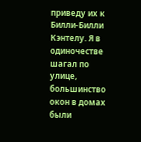приведу их к Билли-Билли Кэнтелу. Я в одиночестве шагал по улице, большинство окон в домах были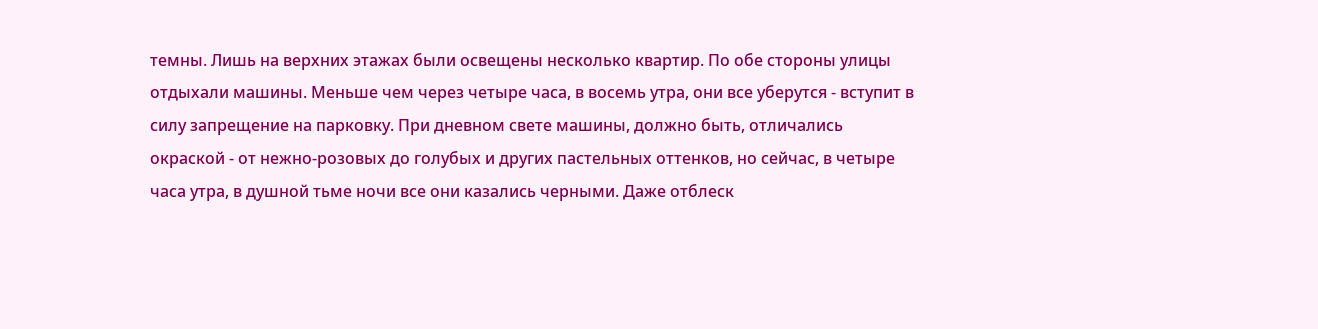темны. Лишь на верхних этажах были освещены несколько квартир. По обе стороны улицы отдыхали машины. Меньше чем через четыре часа, в восемь утра, они все уберутся - вступит в силу запрещение на парковку. При дневном свете машины, должно быть, отличались окраской - от нежно-розовых до голубых и других пастельных оттенков, но сейчас, в четыре часа утра, в душной тьме ночи все они казались черными. Даже отблеск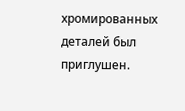хромированных деталей был приглушен.